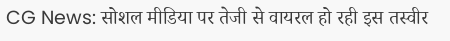CG News: सोशल मीडिया पर तेजी से वायरल हो रही इस तस्वीर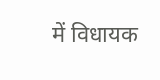में विधायक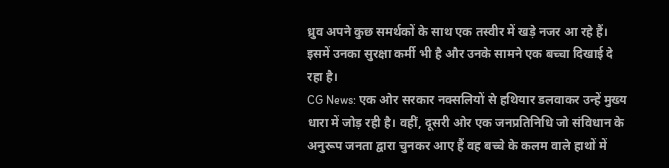ध्रुव अपने कुछ समर्थकों के साथ एक तस्वीर में खड़े नजर आ रहे हैं। इसमें उनका सुरक्षा कर्मी भी है और उनके सामने एक बच्चा दिखाई दे रहा है।
CG News: एक ओर सरकार नक्सलियों से हथियार डलवाकर उन्हें मुख्य धारा में जोड़ रही है। वहीं, दूसरी ओर एक जनप्रतिनिधि जो संविधान के अनुरूप जनता द्वारा चुनकर आए हैं वह बच्चे के कलम वाले हाथों में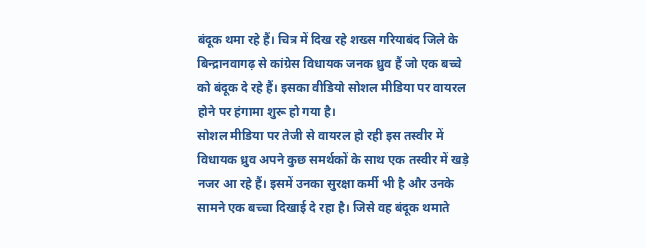बंदूक थमा रहे हैं। चित्र में दिख रहे शख्स गरियाबंद जिले के बिन्द्रानवागढ़ से कांग्रेस विधायक जनक ध्रुव हैं जो एक बच्चे को बंदूक दे रहे हैं। इसका वीडियो सोशल मीडिया पर वायरल होने पर हंगामा शुरू हो गया है।
सोशल मीडिया पर तेजी से वायरल हो रही इस तस्वीर में विधायक ध्रुव अपने कुछ समर्थकों के साथ एक तस्वीर में खड़े नजर आ रहे हैं। इसमें उनका सुरक्षा कर्मी भी है और उनके सामने एक बच्चा दिखाई दे रहा है। जिसे वह बंदूक थमाते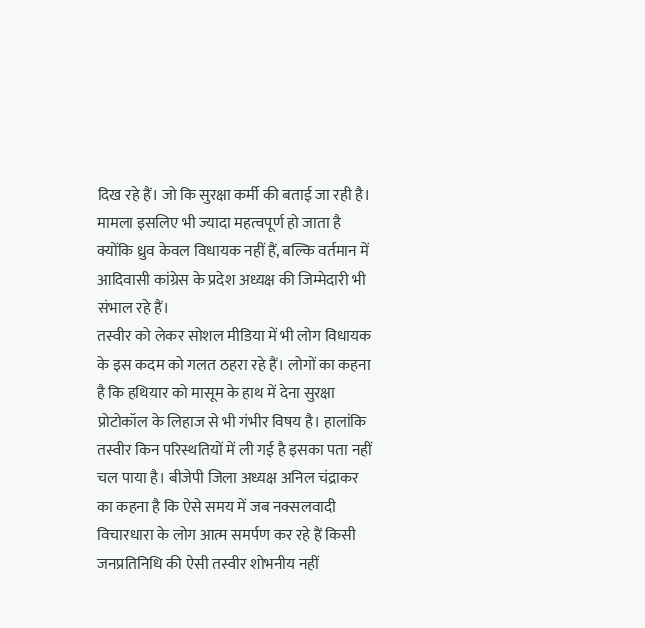दिख रहे हैं। जो कि सुरक्षा कर्मी की बताई जा रही है। मामला इसलिए भी ज्यादा महत्वपूर्ण हो जाता है क्योंकि ध्रुव केवल विधायक नहीं हैं, बल्कि वर्तमान में आदिवासी कांग्रेस के प्रदेश अध्यक्ष की जिम्मेदारी भी संभाल रहे हैं।
तस्वीर को लेकर सोशल मीडिया में भी लोग विधायक के इस कदम को गलत ठहरा रहे हैं। लोगों का कहना है कि हथियार को मासूम के हाथ में देना सुरक्षा प्रोटोकॉल के लिहाज से भी गंभीर विषय है। हालांकि तस्वीर किन परिस्थतियों में ली गई है इसका पता नहीं चल पाया है। बीजेपी जिला अध्यक्ष अनिल चंद्राकर का कहना है कि ऐसे समय में जब नक्सलवादी विचारधारा के लोग आत्म समर्पण कर रहे हैं किसी जनप्रतिनिधि की ऐसी तस्वीर शोभनीय नहीं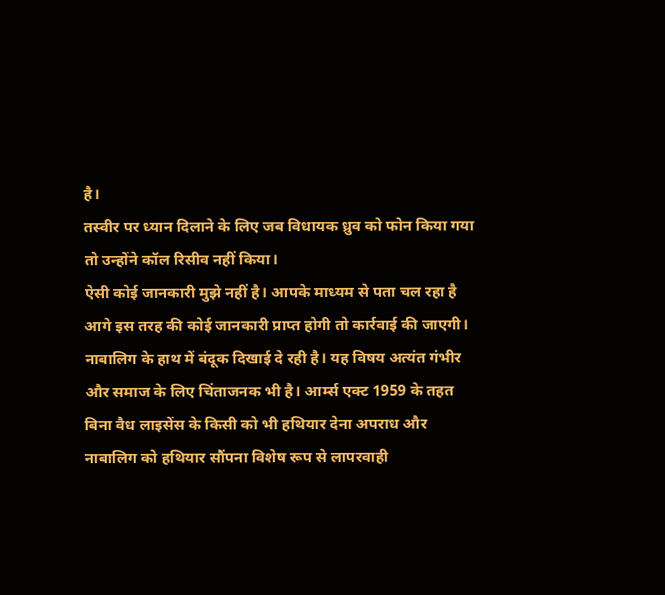है।
तस्वीर पर ध्यान दिलाने के लिए जब विधायक ध्रुव को फोन किया गया तो उन्होंने कॉल रिसीव नहीं किया।
ऐसी कोई जानकारी मुझे नहीं है। आपके माध्यम से पता चल रहा है आगे इस तरह की कोई जानकारी प्राप्त होगी तो कार्रवाई की जाएगी।
नाबालिग के हाथ में बंदूक दिखाई दे रही है। यह विषय अत्यंत गंभीर और समाज के लिए चिंताजनक भी है। आर्म्स एक्ट 1959 के तहत बिना वैध लाइसेंस के किसी को भी हथियार देना अपराध और नाबालिग को हथियार सौंपना विशेष रूप से लापरवाही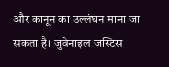और कानून का उल्लंघन माना जा सकता है। जुवेनाइल जस्टिस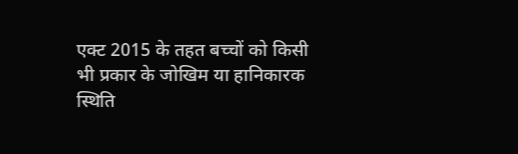एक्ट 2015 के तहत बच्चों को किसी भी प्रकार के जोखिम या हानिकारक स्थिति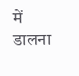में डालना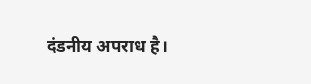दंडनीय अपराध है।